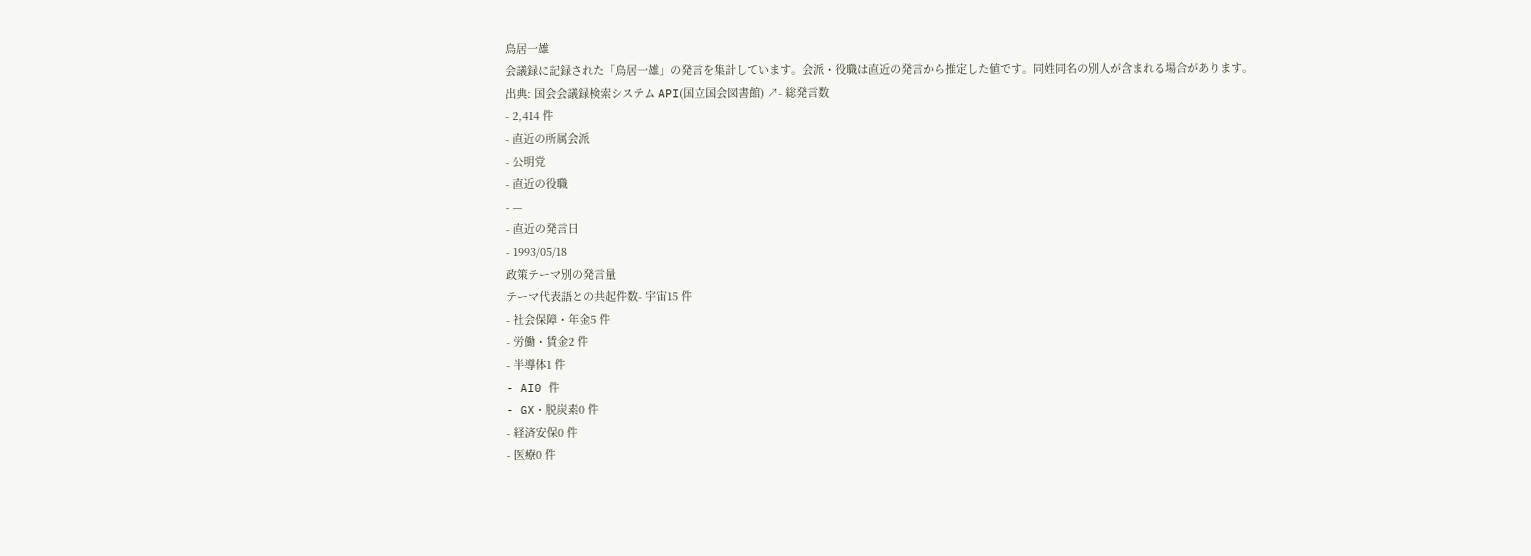鳥居一雄
会議録に記録された「鳥居一雄」の発言を集計しています。会派・役職は直近の発言から推定した値です。同姓同名の別人が含まれる場合があります。
出典: 国会会議録検索システム API(国立国会図書館) ↗- 総発言数
- 2,414 件
- 直近の所属会派
- 公明党
- 直近の役職
- —
- 直近の発言日
- 1993/05/18
政策テーマ別の発言量
テーマ代表語との共起件数- 宇宙15 件
- 社会保障・年金5 件
- 労働・賃金2 件
- 半導体1 件
- AI0 件
- GX・脱炭素0 件
- 経済安保0 件
- 医療0 件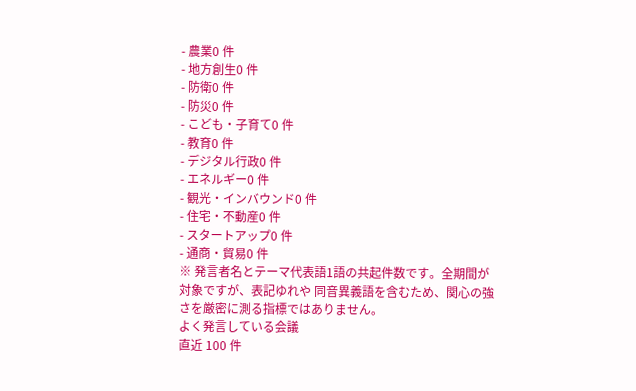- 農業0 件
- 地方創生0 件
- 防衛0 件
- 防災0 件
- こども・子育て0 件
- 教育0 件
- デジタル行政0 件
- エネルギー0 件
- 観光・インバウンド0 件
- 住宅・不動産0 件
- スタートアップ0 件
- 通商・貿易0 件
※ 発言者名とテーマ代表語1語の共起件数です。全期間が対象ですが、表記ゆれや 同音異義語を含むため、関心の強さを厳密に測る指標ではありません。
よく発言している会議
直近 100 件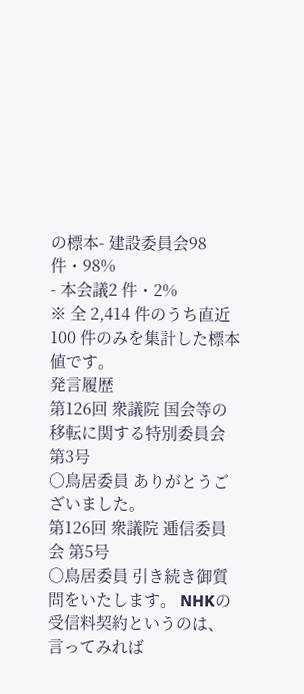の標本- 建設委員会98 件・98%
- 本会議2 件・2%
※ 全 2,414 件のうち直近 100 件のみを集計した標本値です。
発言履歴
第126回 衆議院 国会等の移転に関する特別委員会 第3号
○鳥居委員 ありがとうございました。
第126回 衆議院 逓信委員会 第5号
○鳥居委員 引き続き御質問をいたします。 NHKの受信料契約というのは、言ってみれば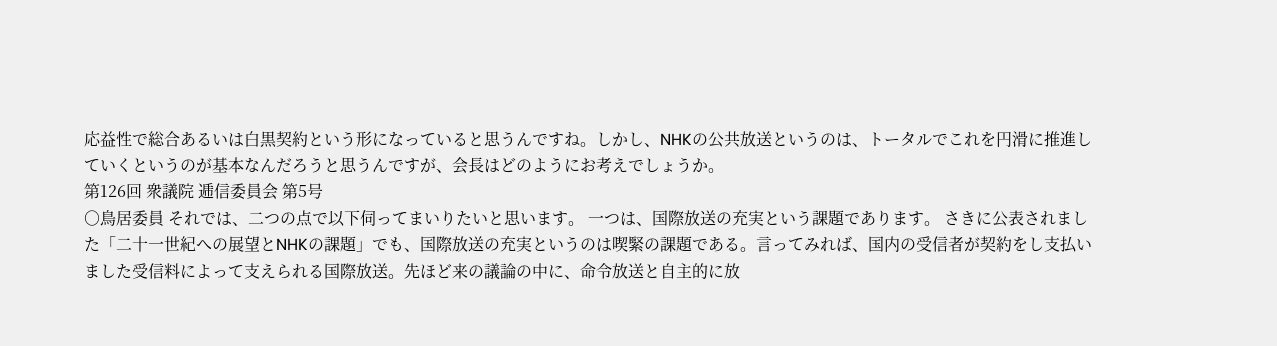応益性で総合あるいは白黒契約という形になっていると思うんですね。しかし、NHKの公共放送というのは、トータルでこれを円滑に推進していくというのが基本なんだろうと思うんですが、会長はどのようにお考えでしょうか。
第126回 衆議院 逓信委員会 第5号
○鳥居委員 それでは、二つの点で以下伺ってまいりたいと思います。 一つは、国際放送の充実という課題であります。 さきに公表されました「二十一世紀への展望とNHKの課題」でも、国際放送の充実というのは喫緊の課題である。言ってみれば、国内の受信者が契約をし支払いました受信料によって支えられる国際放送。先ほど来の議論の中に、命令放送と自主的に放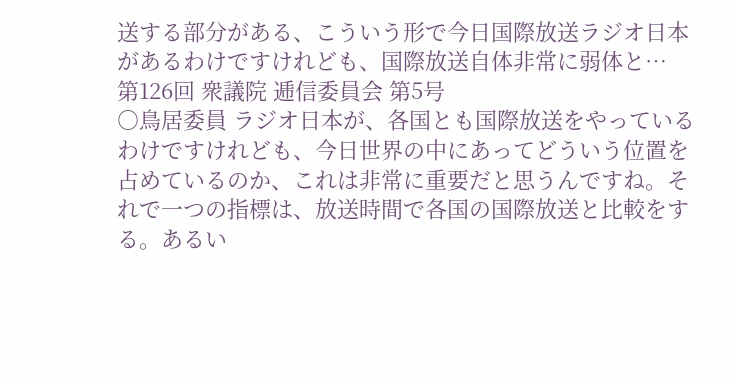送する部分がある、こういう形で今日国際放送ラジオ日本があるわけですけれども、国際放送自体非常に弱体と…
第126回 衆議院 逓信委員会 第5号
○鳥居委員 ラジオ日本が、各国とも国際放送をやっているわけですけれども、今日世界の中にあってどういう位置を占めているのか、これは非常に重要だと思うんですね。それで一つの指標は、放送時間で各国の国際放送と比較をする。あるい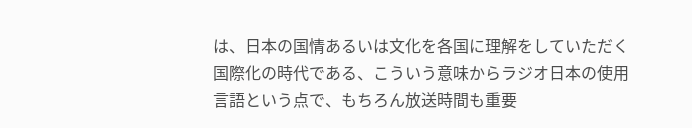は、日本の国情あるいは文化を各国に理解をしていただく国際化の時代である、こういう意味からラジオ日本の使用言語という点で、もちろん放送時間も重要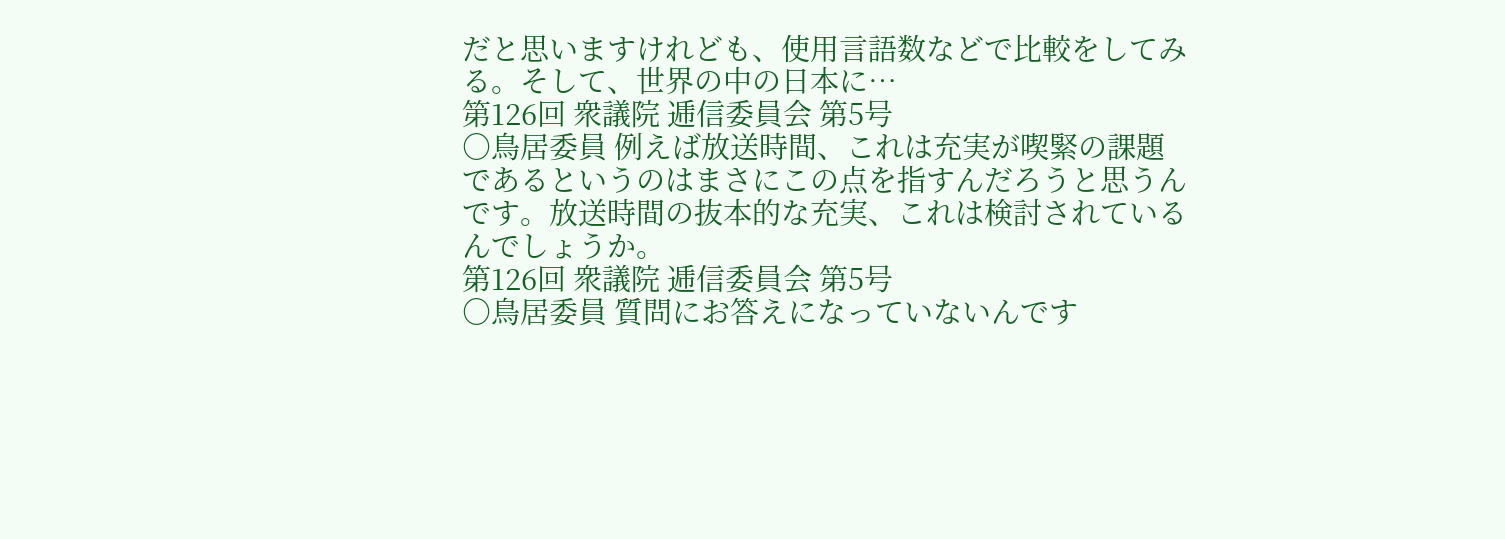だと思いますけれども、使用言語数などで比較をしてみる。そして、世界の中の日本に…
第126回 衆議院 逓信委員会 第5号
○鳥居委員 例えば放送時間、これは充実が喫緊の課題であるというのはまさにこの点を指すんだろうと思うんです。放送時間の抜本的な充実、これは検討されているんでしょうか。
第126回 衆議院 逓信委員会 第5号
○鳥居委員 質問にお答えになっていないんです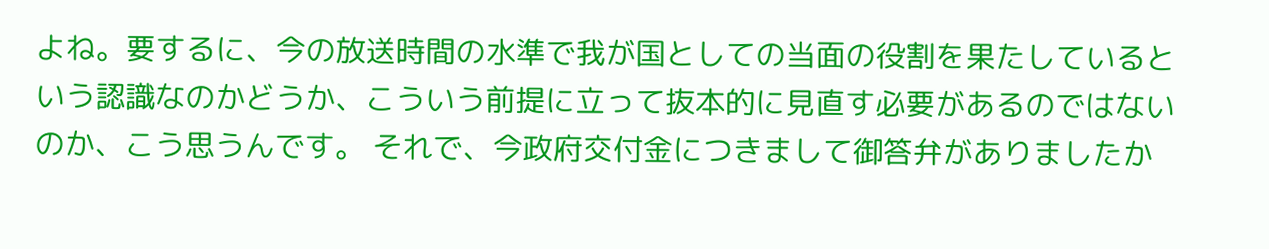よね。要するに、今の放送時間の水準で我が国としての当面の役割を果たしているという認識なのかどうか、こういう前提に立って抜本的に見直す必要があるのではないのか、こう思うんです。 それで、今政府交付金につきまして御答弁がありましたか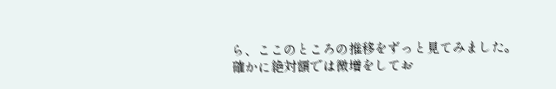ら、ここのところの推移をずっと見てみました。確かに絶対額では微増をしてお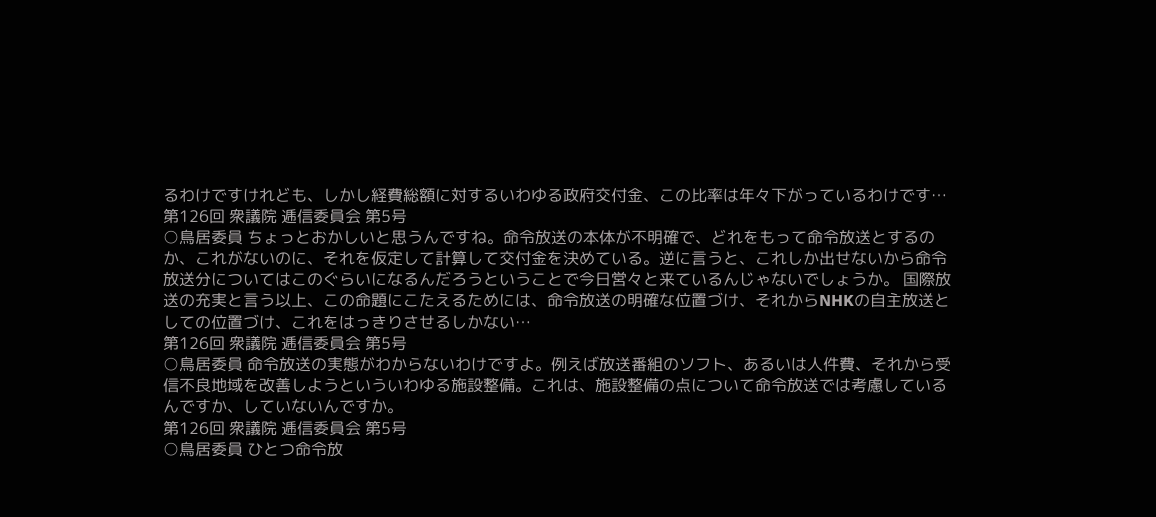るわけですけれども、しかし経費総額に対するいわゆる政府交付金、この比率は年々下がっているわけです…
第126回 衆議院 逓信委員会 第5号
○鳥居委員 ちょっとおかしいと思うんですね。命令放送の本体が不明確で、どれをもって命令放送とするのか、これがないのに、それを仮定して計算して交付金を決めている。逆に言うと、これしか出せないから命令放送分についてはこのぐらいになるんだろうということで今日営々と来ているんじゃないでしょうか。 国際放送の充実と言う以上、この命題にこたえるためには、命令放送の明確な位置づけ、それからNHKの自主放送としての位置づけ、これをはっきりさせるしかない…
第126回 衆議院 逓信委員会 第5号
○鳥居委員 命令放送の実態がわからないわけですよ。例えば放送番組のソフト、あるいは人件費、それから受信不良地域を改善しようといういわゆる施設整備。これは、施設整備の点について命令放送では考慮しているんですか、していないんですか。
第126回 衆議院 逓信委員会 第5号
○鳥居委員 ひとつ命令放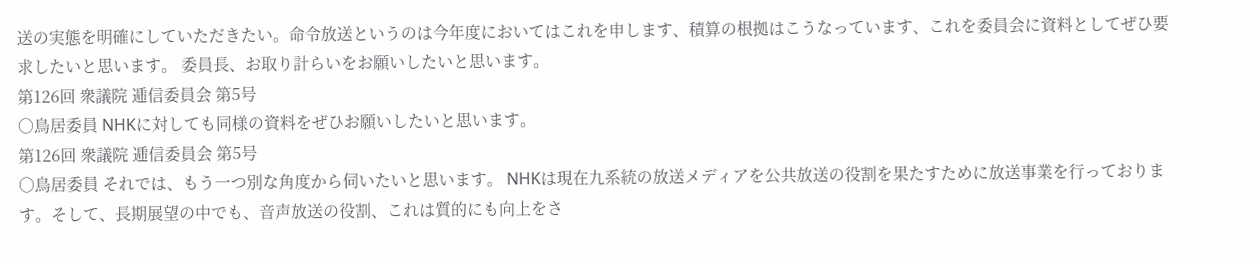送の実態を明確にしていただきたい。命令放送というのは今年度においてはこれを申します、積算の根拠はこうなっています、これを委員会に資料としてぜひ要求したいと思います。 委員長、お取り計らいをお願いしたいと思います。
第126回 衆議院 逓信委員会 第5号
○鳥居委員 NHKに対しても同様の資料をぜひお願いしたいと思います。
第126回 衆議院 逓信委員会 第5号
○鳥居委員 それでは、もう一つ別な角度から伺いたいと思います。 NHKは現在九系統の放送メディアを公共放送の役割を果たすために放送事業を行っております。そして、長期展望の中でも、音声放送の役割、これは質的にも向上をさ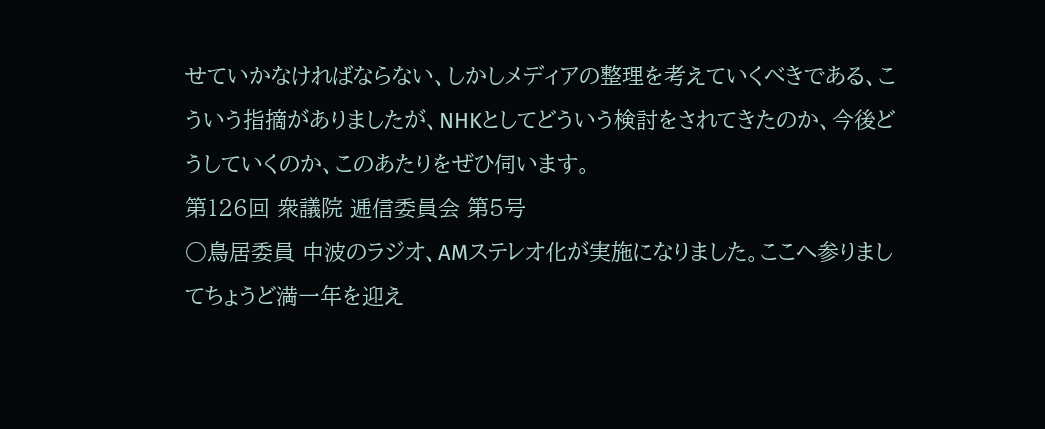せていかなければならない、しかしメディアの整理を考えていくべきである、こういう指摘がありましたが、NHKとしてどういう検討をされてきたのか、今後どうしていくのか、このあたりをぜひ伺います。
第126回 衆議院 逓信委員会 第5号
○鳥居委員 中波のラジオ、AMステレオ化が実施になりました。ここへ参りましてちょうど満一年を迎え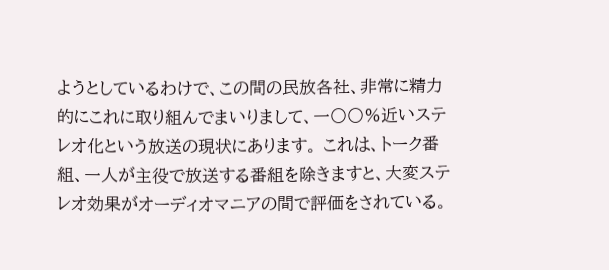ようとしているわけで、この間の民放各社、非常に精力的にこれに取り組んでまいりまして、一〇〇%近いステレオ化という放送の現状にあります。 これは、トーク番組、一人が主役で放送する番組を除きますと、大変ステレオ効果がオーディオマニアの間で評価をされている。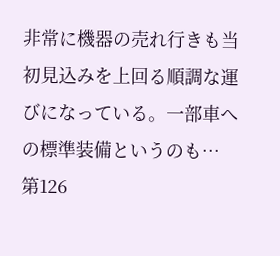非常に機器の売れ行きも当初見込みを上回る順調な運びになっている。一部車への標準装備というのも…
第126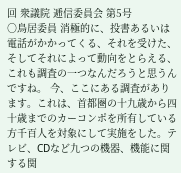回 衆議院 逓信委員会 第5号
○鳥居委員 消極的に、投書あるいは電話がかかってくる、それを受けた、そしてそれによって動向をとらえる、これも調査の一つなんだろうと思うんですね。 今、ここにある調査があります。これは、首都圏の十九歳から四十歳までのカーコンポを所有している方千百人を対象にして実施をした。テレビ、CDなど九つの機器、機能に関する関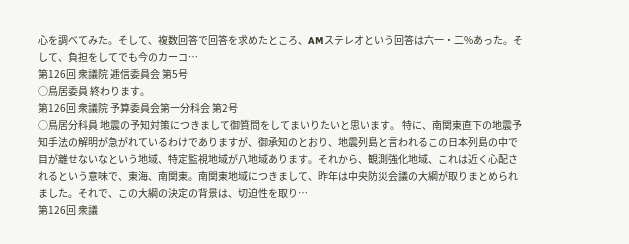心を調べてみた。そして、複数回答で回答を求めたところ、AMステレオという回答は六一・二%あった。そして、負担をしてでも今のカーコ…
第126回 衆議院 逓信委員会 第5号
○鳥居委員 終わります。
第126回 衆議院 予算委員会第一分科会 第2号
○鳥居分科員 地震の予知対策につきまして御質問をしてまいりたいと思います。 特に、南関東直下の地震予知手法の解明が急がれているわけでありますが、御承知のとおり、地震列島と言われるこの日本列島の中で目が離せないなという地域、特定監視地域が八地域あります。それから、観測強化地域、これは近く心配されるという意味で、東海、南関東。南関東地域につきまして、昨年は中央防災会議の大綱が取りまとめられました。それで、この大綱の決定の背景は、切迫性を取り…
第126回 衆議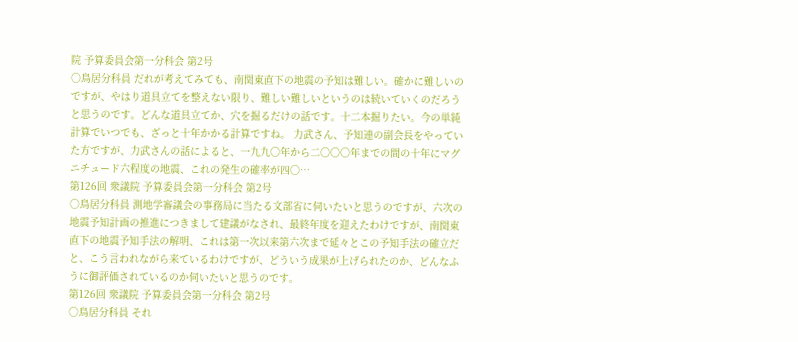院 予算委員会第一分科会 第2号
○鳥居分科員 だれが考えてみても、南関東直下の地震の予知は難しい。確かに難しいのですが、やはり道具立てを整えない限り、難しい難しいというのは続いていくのだろうと思うのです。どんな道具立てか、穴を掘るだけの話です。十二本掘りたい。今の単純計算でいつでも、ざっと十年かかる計算ですね。 力武さん、予知連の副会長をやっていた方ですが、力武さんの話によると、一九九〇年から二〇〇〇年までの間の十年にマグニチュード六程度の地震、これの発生の確率が四〇…
第126回 衆議院 予算委員会第一分科会 第2号
○鳥居分科員 測地学審議会の事務局に当たる文部省に伺いたいと思うのですが、六次の地震予知計画の推進につきまして建議がなされ、最終年度を迎えたわけですが、南関東直下の地震予知手法の解明、これは第一次以来第六次まで延々とこの予知手法の確立だと、こう言われながら来ているわけですが、どういう成果が上げられたのか、どんなふうに御評価されているのか伺いたいと思うのです。
第126回 衆議院 予算委員会第一分科会 第2号
○鳥居分科員 それ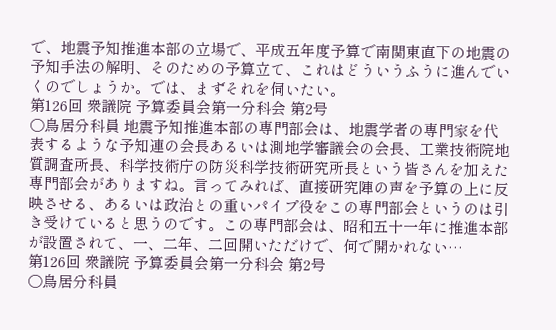で、地震予知推進本部の立場で、平成五年度予算で南関東直下の地震の予知手法の解明、そのための予算立て、これはどういうふうに進んでいくのでしょうか。では、まずそれを伺いたい。
第126回 衆議院 予算委員会第一分科会 第2号
○鳥居分科員 地震予知推進本部の専門部会は、地震学者の専門家を代表するような予知連の会長あるいは測地学審議会の会長、工業技術院地質調査所長、科学技術庁の防災科学技術研究所長という皆さんを加えた専門部会がありますね。言ってみれば、直接研究陣の声を予算の上に反映させる、あるいは政治との重いパイプ役をこの専門部会というのは引き受けていると思うのです。この専門部会は、昭和五十一年に推進本部が設置されて、一、二年、二回開いただけで、何で開かれない…
第126回 衆議院 予算委員会第一分科会 第2号
○鳥居分科員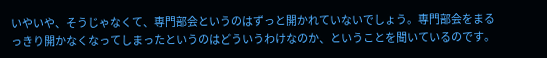いやいや、そうじゃなくて、専門部会というのはずっと開かれていないでしょう。専門部会をまるっきり開かなくなってしまったというのはどういうわけなのか、ということを聞いているのです。